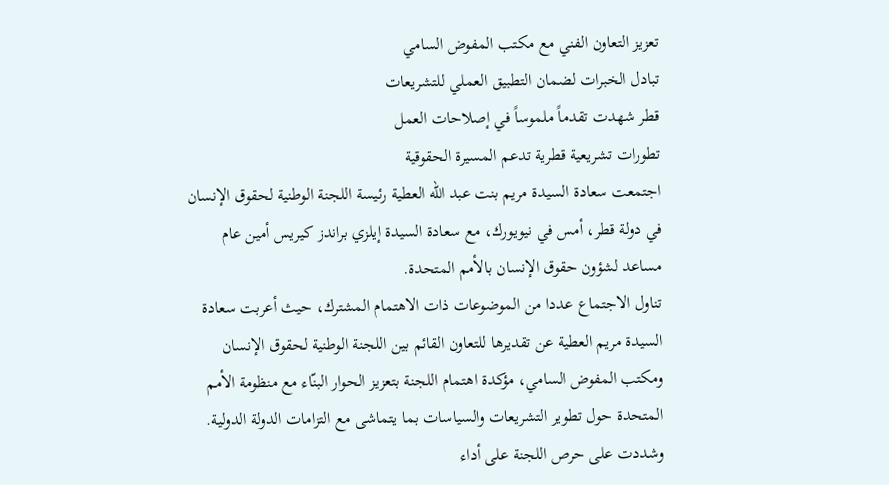تعزيز التعاون الفني مع مكتب المفوض السامي
تبادل الخبرات لضمان التطبيق العملي للتشريعات
قطر شهدت تقدماً ملموساً في إصلاحات العمل
تطورات تشريعية قطرية تدعم المسيرة الحقوقية
اجتمعت سعادة السيدة مريم بنت عبد الله العطية رئيسة اللجنة الوطنية لحقوق الإنسان في دولة قطر، أمس في نيويورك، مع سعادة السيدة إيلزي براندز كيريس أمين عام مساعد لشؤون حقوق الإنسان بالأمم المتحدة.
تناول الاجتماع عددا من الموضوعات ذات الاهتمام المشترك، حيث أعربت سعادة السيدة مريم العطية عن تقديرها للتعاون القائم بين اللجنة الوطنية لحقوق الإنسان ومكتب المفوض السامي، مؤكدة اهتمام اللجنة بتعزيز الحوار البنّاء مع منظومة الأمم المتحدة حول تطوير التشريعات والسياسات بما يتماشى مع التزامات الدولة الدولية.
وشددت على حرص اللجنة على أداء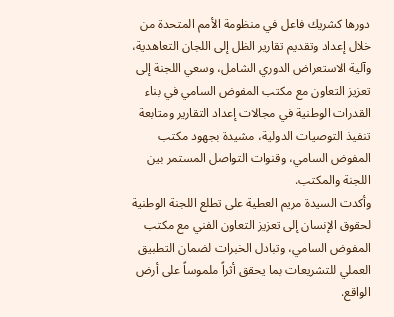دورها كشريك فاعل في منظومة الأمم المتحدة من خلال إعداد وتقديم تقارير الظل إلى اللجان التعاهدية، وآلية الاستعراض الدوري الشامل، وسعي اللجنة إلى تعزيز التعاون مع مكتب المفوض السامي في بناء القدرات الوطنية في مجالات إعداد التقارير ومتابعة تنفيذ التوصيات الدولية، مشيدة بجهود مكتب المفوض السامي، وقنوات التواصل المستمر بين اللجنة والمكتب.
وأكدت السيدة مريم العطية على تطلع اللجنة الوطنية لحقوق الإنسان إلى تعزيز التعاون الفني مع مكتب المفوض السامي، وتبادل الخبرات لضمان التطبيق العملي للتشريعات بما يحقق أثراً ملموساً على أرض الواقع.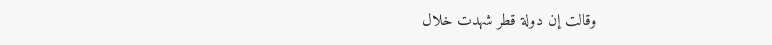وقالت إن دولة قطر شهدت خلال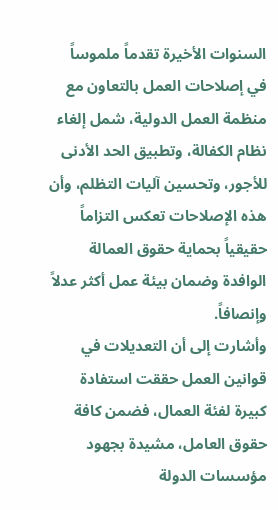السنوات الأخيرة تقدماً ملموساً في إصلاحات العمل بالتعاون مع منظمة العمل الدولية، شمل إلغاء نظام الكفالة، وتطبيق الحد الأدنى للأجور، وتحسين آليات التظلم، وأن هذه الإصلاحات تعكس التزاماً حقيقياً بحماية حقوق العمالة الوافدة وضمان بيئة عمل أكثر عدلاً وإنصافاً.
وأشارت إلى أن التعديلات في قوانين العمل حققت استفادة كبيرة لفئة العمال، فضمن كافة حقوق العامل، مشيدة بجهود مؤسسات الدولة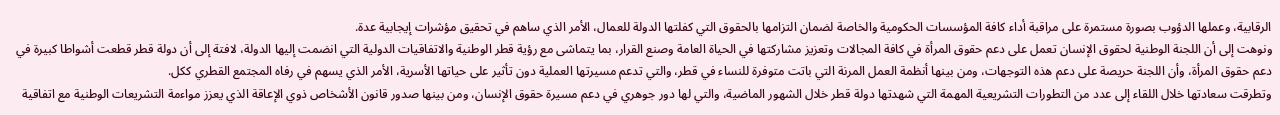الرقابية، وعملها الدؤوب بصورة مستمرة على مراقبة أداء كافة المؤسسات الحكومية والخاصة لضمان التزامها بالحقوق التي كفلتها الدولة للعمال، الأمر الذي ساهم في تحقيق مؤشرات إيجابية عدة.
ونوهت إلى أن اللجنة الوطنية لحقوق الإنسان تعمل على دعم حقوق المرأة في كافة المجالات وتعزيز مشاركتها في الحياة العامة وصنع القرار، بما يتماشى مع رؤية قطر الوطنية والاتفاقيات الدولية التي انضمت إليها الدولة، لافتة إلى أن دولة قطر قطعت أشواطا كبيرة في دعم حقوق المرأة، وأن اللجنة حريصة على دعم هذه التوجهات، ومن بينها أنظمة العمل المرنة التي باتت متوفرة للنساء في قطر، والتي تدعم مسيرتها العملية دون تأثير على حياتها الأسرية، الأمر الذي يسهم في رفاه المجتمع القطري ككل.
وتطرقت سعادتها خلال اللقاء إلى عدد من التطورات التشريعية المهمة التي شهدتها دولة قطر خلال الشهور الماضية، والتي لها دور جوهري في دعم مسيرة حقوق الإنسان، ومن بينها صدور قانون الأشخاص ذوي الإعاقة الذي يعزز مواءمة التشريعات الوطنية مع اتفاقية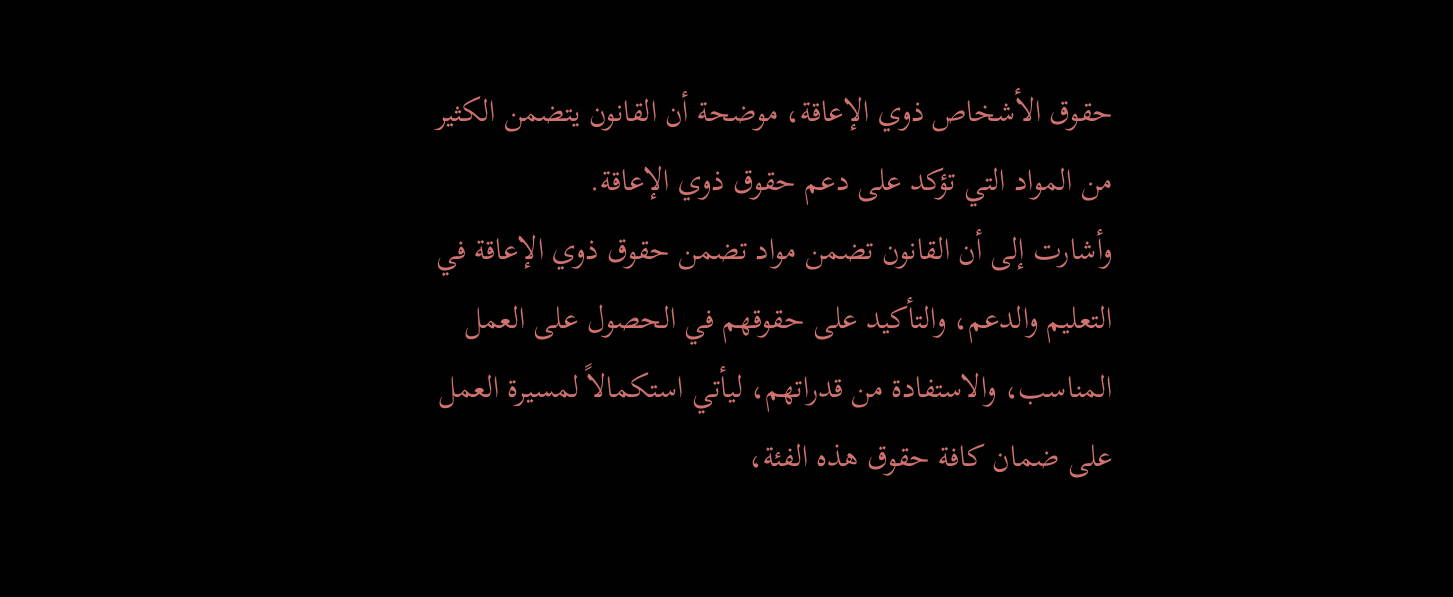حقوق الأشخاص ذوي الإعاقة، موضحة أن القانون يتضمن الكثير من المواد التي تؤكد على دعم حقوق ذوي الإعاقة.
وأشارت إلى أن القانون تضمن مواد تضمن حقوق ذوي الإعاقة في التعليم والدعم، والتأكيد على حقوقهم في الحصول على العمل المناسب، والاستفادة من قدراتهم، ليأتي استكمالاً لمسيرة العمل على ضمان كافة حقوق هذه الفئة،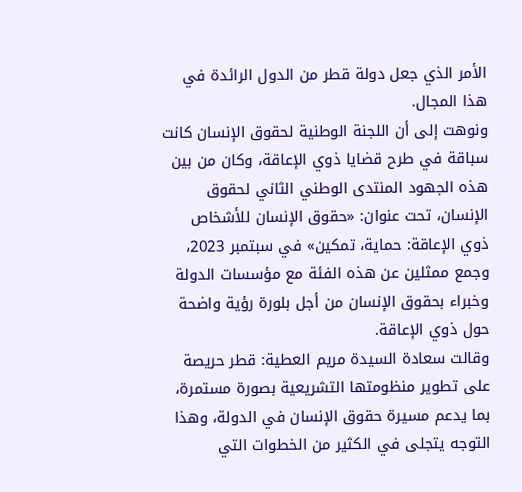الأمر الذي جعل دولة قطر من الدول الرائدة في هذا المجال.
ونوهت إلى أن اللجنة الوطنية لحقوق الإنسان كانت سباقة في طرح قضايا ذوي الإعاقة، وكان من بين هذه الجهود المنتدى الوطني الثاني لحقوق الإنسان، تحت عنوان: «حقوق الإنسان للأشخاص ذوي الإعاقة: حماية، تمكين» في سبتمبر 2023، وجمع ممثلين عن هذه الفئة مع مؤسسات الدولة وخبراء بحقوق الإنسان من أجل بلورة رؤية واضحة حول ذوي الإعاقة.
وقالت سعادة السيدة مريم العطية: قطر حريصة على تطوير منظومتها التشريعية بصورة مستمرة، بما يدعم مسيرة حقوق الإنسان في الدولة، وهذا التوجه يتجلى في الكثير من الخطوات التي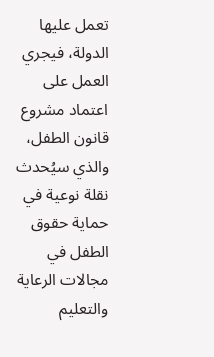تعمل عليها الدولة، فيجري العمل على اعتماد مشروع قانون الطفل، والذي سيُحدث نقلة نوعية في حماية حقوق الطفل في مجالات الرعاية والتعليم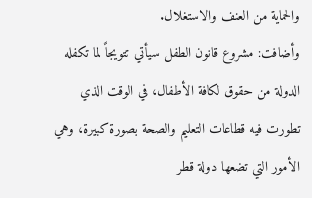والحماية من العنف والاستغلال.
وأضافت: مشروع قانون الطفل سيأتي تتويجاً لما تكفله الدولة من حقوق لكافة الأطفال، في الوقت الذي تطورت فيه قطاعات التعليم والصحة بصورة كبيرة، وهي الأمور التي تضعها دولة قطر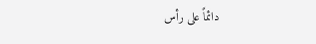دائماً على رأس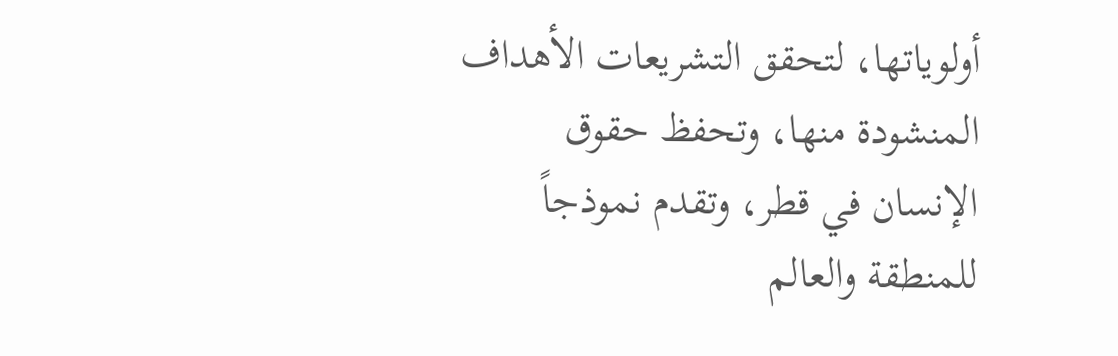أولوياتها، لتحقق التشريعات الأهداف المنشودة منها، وتحفظ حقوق الإنسان في قطر، وتقدم نموذجاً للمنطقة والعالم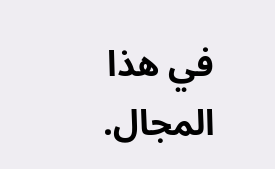في هذا المجال.